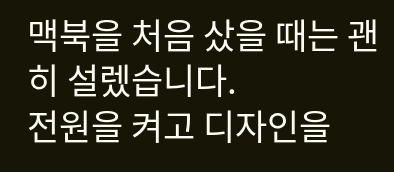맥북을 처음 샀을 때는 괜히 설렜습니다.
전원을 켜고 디자인을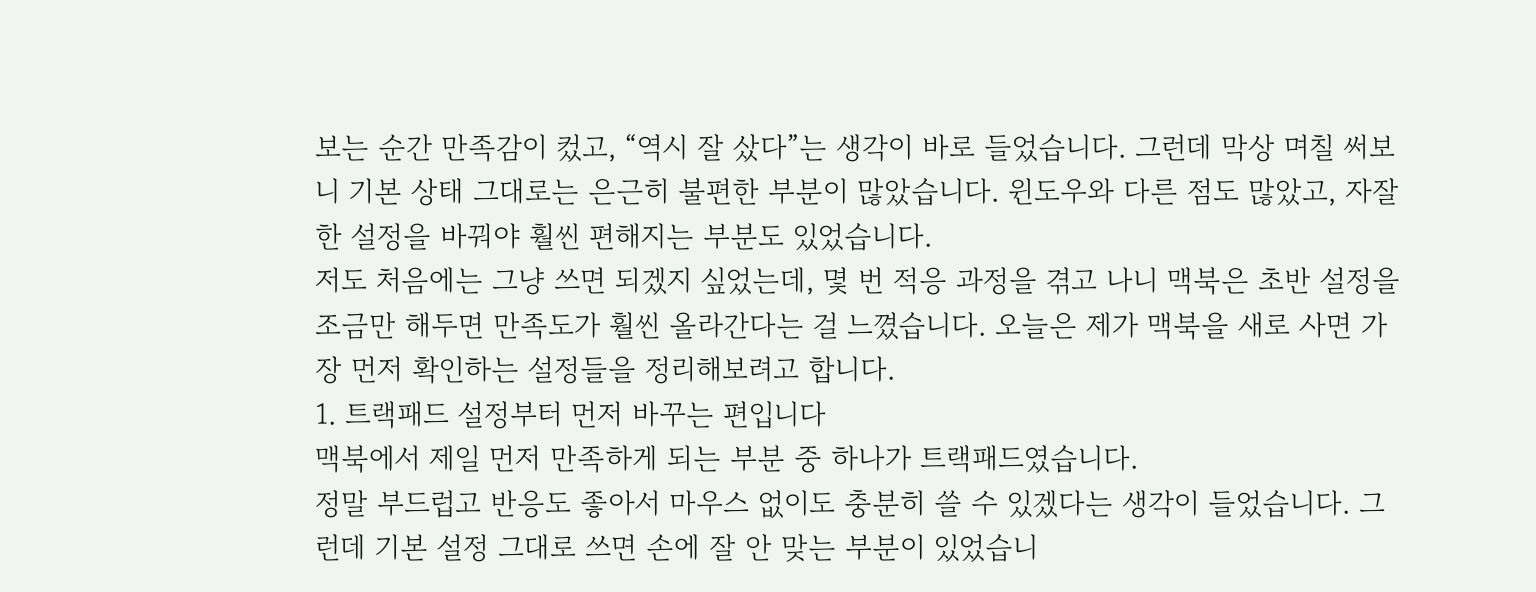보는 순간 만족감이 컸고, “역시 잘 샀다”는 생각이 바로 들었습니다. 그런데 막상 며칠 써보니 기본 상태 그대로는 은근히 불편한 부분이 많았습니다. 윈도우와 다른 점도 많았고, 자잘한 설정을 바꿔야 훨씬 편해지는 부분도 있었습니다.
저도 처음에는 그냥 쓰면 되겠지 싶었는데, 몇 번 적응 과정을 겪고 나니 맥북은 초반 설정을 조금만 해두면 만족도가 훨씬 올라간다는 걸 느꼈습니다. 오늘은 제가 맥북을 새로 사면 가장 먼저 확인하는 설정들을 정리해보려고 합니다.
1. 트랙패드 설정부터 먼저 바꾸는 편입니다
맥북에서 제일 먼저 만족하게 되는 부분 중 하나가 트랙패드였습니다.
정말 부드럽고 반응도 좋아서 마우스 없이도 충분히 쓸 수 있겠다는 생각이 들었습니다. 그런데 기본 설정 그대로 쓰면 손에 잘 안 맞는 부분이 있었습니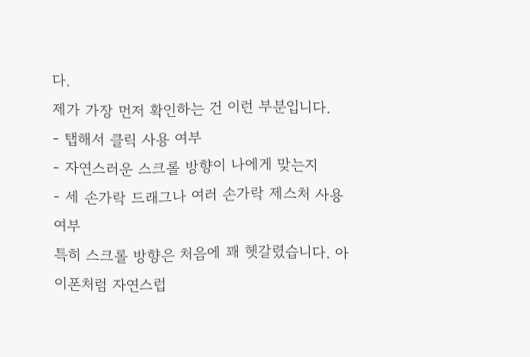다.
제가 가장 먼저 확인하는 건 이런 부분입니다.
- 탭해서 클릭 사용 여부
- 자연스러운 스크롤 방향이 나에게 맞는지
- 세 손가락 드래그나 여러 손가락 제스처 사용 여부
특히 스크롤 방향은 처음에 꽤 헷갈렸습니다. 아이폰처럼 자연스럽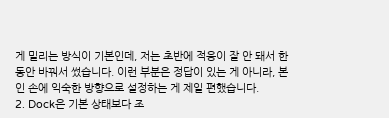게 밀리는 방식이 기본인데, 저는 초반에 적응이 잘 안 돼서 한동안 바꿔서 썼습니다. 이런 부분은 정답이 있는 게 아니라, 본인 손에 익숙한 방향으로 설정하는 게 제일 편했습니다.
2. Dock은 기본 상태보다 조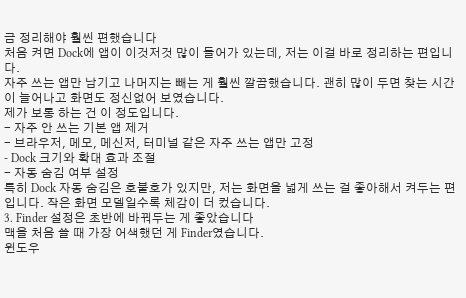금 정리해야 훨씬 편했습니다
처음 켜면 Dock에 앱이 이것저것 많이 들어가 있는데, 저는 이걸 바로 정리하는 편입니다.
자주 쓰는 앱만 남기고 나머지는 빼는 게 훨씬 깔끔했습니다. 괜히 많이 두면 찾는 시간이 늘어나고 화면도 정신없어 보였습니다.
제가 보통 하는 건 이 정도입니다.
- 자주 안 쓰는 기본 앱 제거
- 브라우저, 메모, 메신저, 터미널 같은 자주 쓰는 앱만 고정
- Dock 크기와 확대 효과 조절
- 자동 숨김 여부 설정
특히 Dock 자동 숨김은 호불호가 있지만, 저는 화면을 넓게 쓰는 걸 좋아해서 켜두는 편입니다. 작은 화면 모델일수록 체감이 더 컸습니다.
3. Finder 설정은 초반에 바꿔두는 게 좋았습니다
맥을 처음 쓸 때 가장 어색했던 게 Finder였습니다.
윈도우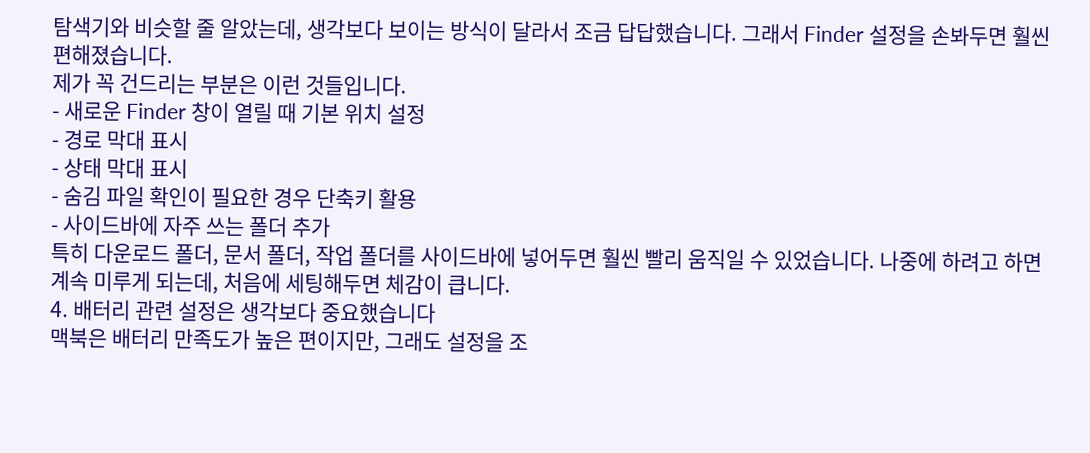탐색기와 비슷할 줄 알았는데, 생각보다 보이는 방식이 달라서 조금 답답했습니다. 그래서 Finder 설정을 손봐두면 훨씬 편해졌습니다.
제가 꼭 건드리는 부분은 이런 것들입니다.
- 새로운 Finder 창이 열릴 때 기본 위치 설정
- 경로 막대 표시
- 상태 막대 표시
- 숨김 파일 확인이 필요한 경우 단축키 활용
- 사이드바에 자주 쓰는 폴더 추가
특히 다운로드 폴더, 문서 폴더, 작업 폴더를 사이드바에 넣어두면 훨씬 빨리 움직일 수 있었습니다. 나중에 하려고 하면 계속 미루게 되는데, 처음에 세팅해두면 체감이 큽니다.
4. 배터리 관련 설정은 생각보다 중요했습니다
맥북은 배터리 만족도가 높은 편이지만, 그래도 설정을 조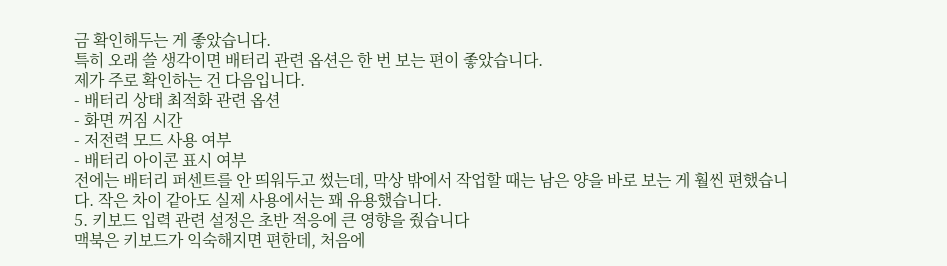금 확인해두는 게 좋았습니다.
특히 오래 쓸 생각이면 배터리 관련 옵션은 한 번 보는 편이 좋았습니다.
제가 주로 확인하는 건 다음입니다.
- 배터리 상태 최적화 관련 옵션
- 화면 꺼짐 시간
- 저전력 모드 사용 여부
- 배터리 아이콘 표시 여부
전에는 배터리 퍼센트를 안 띄워두고 썼는데, 막상 밖에서 작업할 때는 남은 양을 바로 보는 게 훨씬 편했습니다. 작은 차이 같아도 실제 사용에서는 꽤 유용했습니다.
5. 키보드 입력 관련 설정은 초반 적응에 큰 영향을 줬습니다
맥북은 키보드가 익숙해지면 편한데, 처음에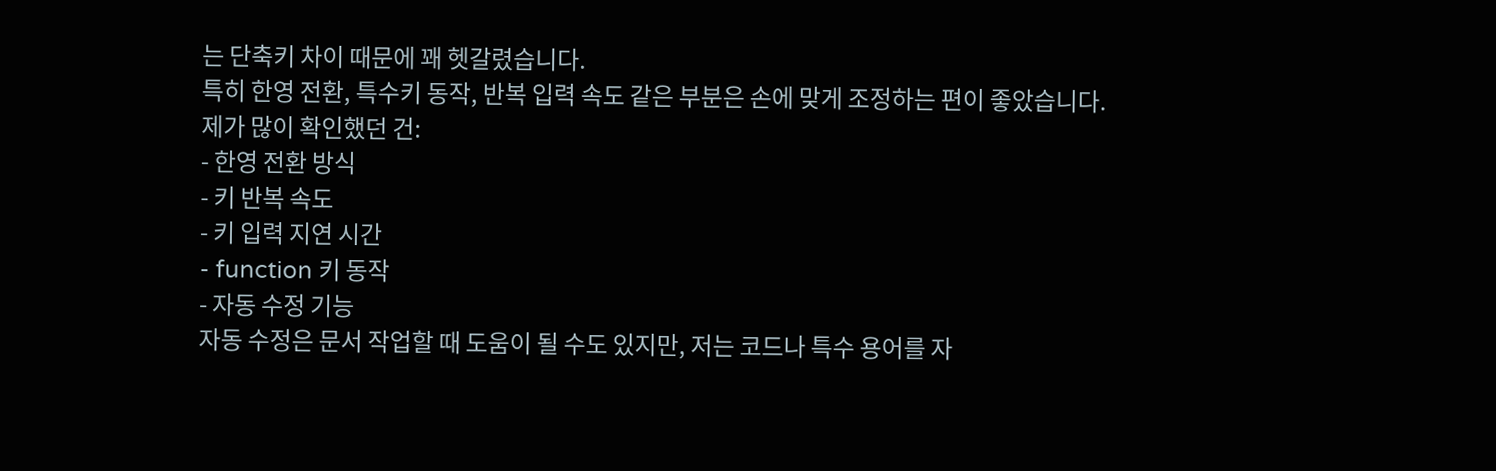는 단축키 차이 때문에 꽤 헷갈렸습니다.
특히 한영 전환, 특수키 동작, 반복 입력 속도 같은 부분은 손에 맞게 조정하는 편이 좋았습니다.
제가 많이 확인했던 건:
- 한영 전환 방식
- 키 반복 속도
- 키 입력 지연 시간
- function 키 동작
- 자동 수정 기능
자동 수정은 문서 작업할 때 도움이 될 수도 있지만, 저는 코드나 특수 용어를 자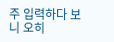주 입력하다 보니 오히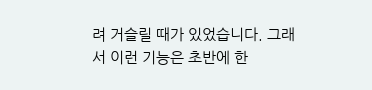려 거슬릴 때가 있었습니다. 그래서 이런 기능은 초반에 한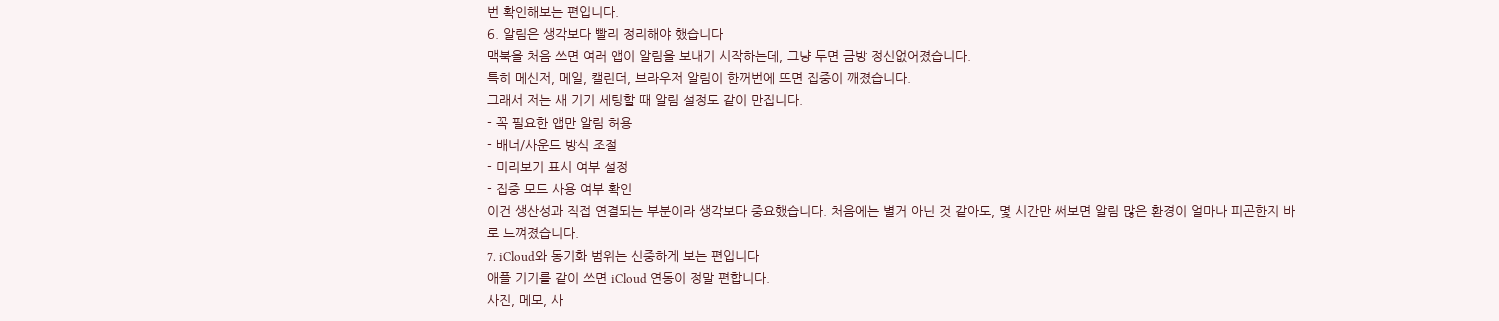번 확인해보는 편입니다.
6. 알림은 생각보다 빨리 정리해야 했습니다
맥북을 처음 쓰면 여러 앱이 알림을 보내기 시작하는데, 그냥 두면 금방 정신없어졌습니다.
특히 메신저, 메일, 캘린더, 브라우저 알림이 한꺼번에 뜨면 집중이 깨졌습니다.
그래서 저는 새 기기 세팅할 때 알림 설정도 같이 만집니다.
- 꼭 필요한 앱만 알림 허용
- 배너/사운드 방식 조절
- 미리보기 표시 여부 설정
- 집중 모드 사용 여부 확인
이건 생산성과 직접 연결되는 부분이라 생각보다 중요했습니다. 처음에는 별거 아닌 것 같아도, 몇 시간만 써보면 알림 많은 환경이 얼마나 피곤한지 바로 느껴졌습니다.
7. iCloud와 동기화 범위는 신중하게 보는 편입니다
애플 기기를 같이 쓰면 iCloud 연동이 정말 편합니다.
사진, 메모, 사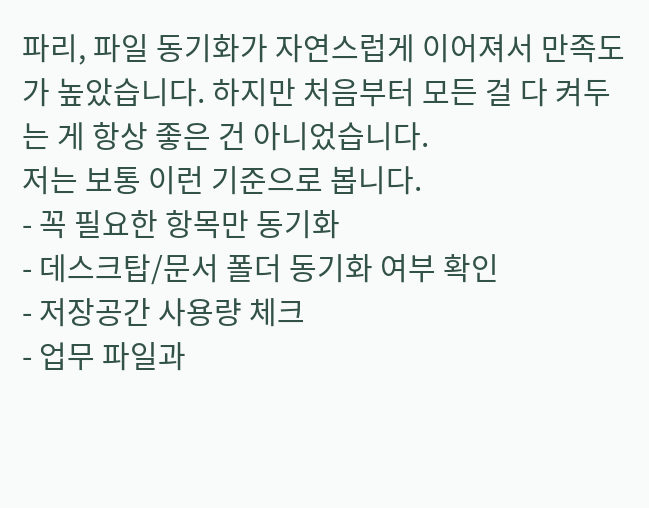파리, 파일 동기화가 자연스럽게 이어져서 만족도가 높았습니다. 하지만 처음부터 모든 걸 다 켜두는 게 항상 좋은 건 아니었습니다.
저는 보통 이런 기준으로 봅니다.
- 꼭 필요한 항목만 동기화
- 데스크탑/문서 폴더 동기화 여부 확인
- 저장공간 사용량 체크
- 업무 파일과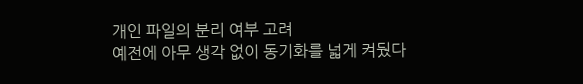개인 파일의 분리 여부 고려
예전에 아무 생각 없이 동기화를 넓게 켜뒀다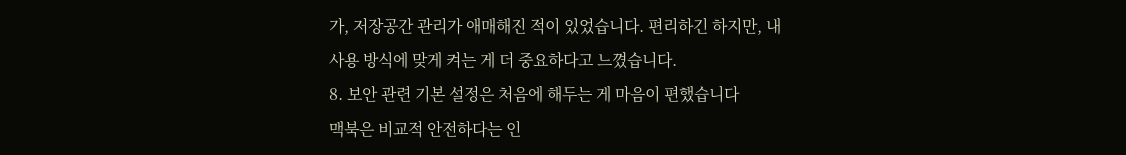가, 저장공간 관리가 애매해진 적이 있었습니다. 편리하긴 하지만, 내 사용 방식에 맞게 켜는 게 더 중요하다고 느꼈습니다.
8. 보안 관련 기본 설정은 처음에 해두는 게 마음이 편했습니다
맥북은 비교적 안전하다는 인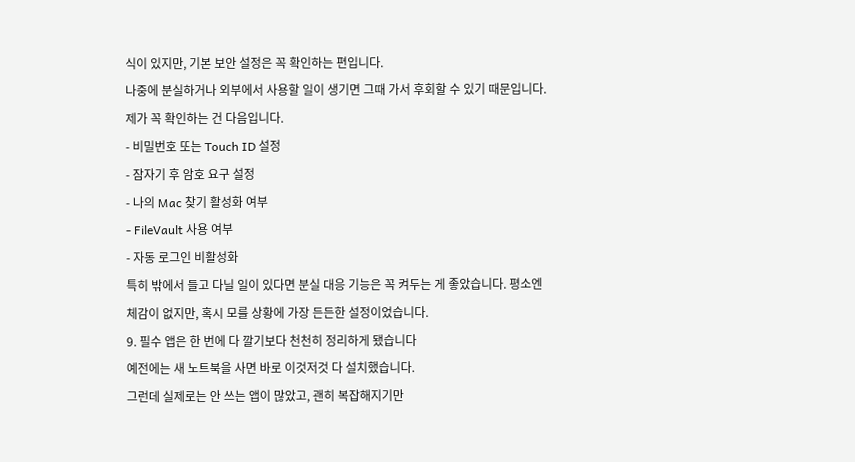식이 있지만, 기본 보안 설정은 꼭 확인하는 편입니다.
나중에 분실하거나 외부에서 사용할 일이 생기면 그때 가서 후회할 수 있기 때문입니다.
제가 꼭 확인하는 건 다음입니다.
- 비밀번호 또는 Touch ID 설정
- 잠자기 후 암호 요구 설정
- 나의 Mac 찾기 활성화 여부
- FileVault 사용 여부
- 자동 로그인 비활성화
특히 밖에서 들고 다닐 일이 있다면 분실 대응 기능은 꼭 켜두는 게 좋았습니다. 평소엔 체감이 없지만, 혹시 모를 상황에 가장 든든한 설정이었습니다.
9. 필수 앱은 한 번에 다 깔기보다 천천히 정리하게 됐습니다
예전에는 새 노트북을 사면 바로 이것저것 다 설치했습니다.
그런데 실제로는 안 쓰는 앱이 많았고, 괜히 복잡해지기만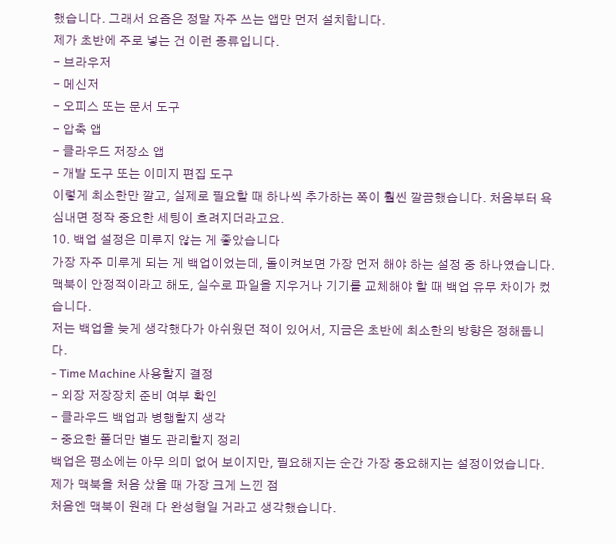했습니다. 그래서 요즘은 정말 자주 쓰는 앱만 먼저 설치합니다.
제가 초반에 주로 넣는 건 이런 종류입니다.
- 브라우저
- 메신저
- 오피스 또는 문서 도구
- 압축 앱
- 클라우드 저장소 앱
- 개발 도구 또는 이미지 편집 도구
이렇게 최소한만 깔고, 실제로 필요할 때 하나씩 추가하는 쪽이 훨씬 깔끔했습니다. 처음부터 욕심내면 정작 중요한 세팅이 흐려지더라고요.
10. 백업 설정은 미루지 않는 게 좋았습니다
가장 자주 미루게 되는 게 백업이었는데, 돌이켜보면 가장 먼저 해야 하는 설정 중 하나였습니다.
맥북이 안정적이라고 해도, 실수로 파일을 지우거나 기기를 교체해야 할 때 백업 유무 차이가 컸습니다.
저는 백업을 늦게 생각했다가 아쉬웠던 적이 있어서, 지금은 초반에 최소한의 방향은 정해둡니다.
- Time Machine 사용할지 결정
- 외장 저장장치 준비 여부 확인
- 클라우드 백업과 병행할지 생각
- 중요한 폴더만 별도 관리할지 정리
백업은 평소에는 아무 의미 없어 보이지만, 필요해지는 순간 가장 중요해지는 설정이었습니다.
제가 맥북을 처음 샀을 때 가장 크게 느낀 점
처음엔 맥북이 원래 다 완성형일 거라고 생각했습니다.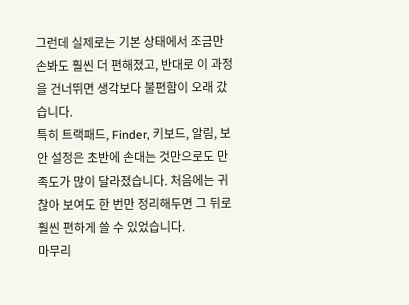그런데 실제로는 기본 상태에서 조금만 손봐도 훨씬 더 편해졌고, 반대로 이 과정을 건너뛰면 생각보다 불편함이 오래 갔습니다.
특히 트랙패드, Finder, 키보드, 알림, 보안 설정은 초반에 손대는 것만으로도 만족도가 많이 달라졌습니다. 처음에는 귀찮아 보여도 한 번만 정리해두면 그 뒤로 훨씬 편하게 쓸 수 있었습니다.
마무리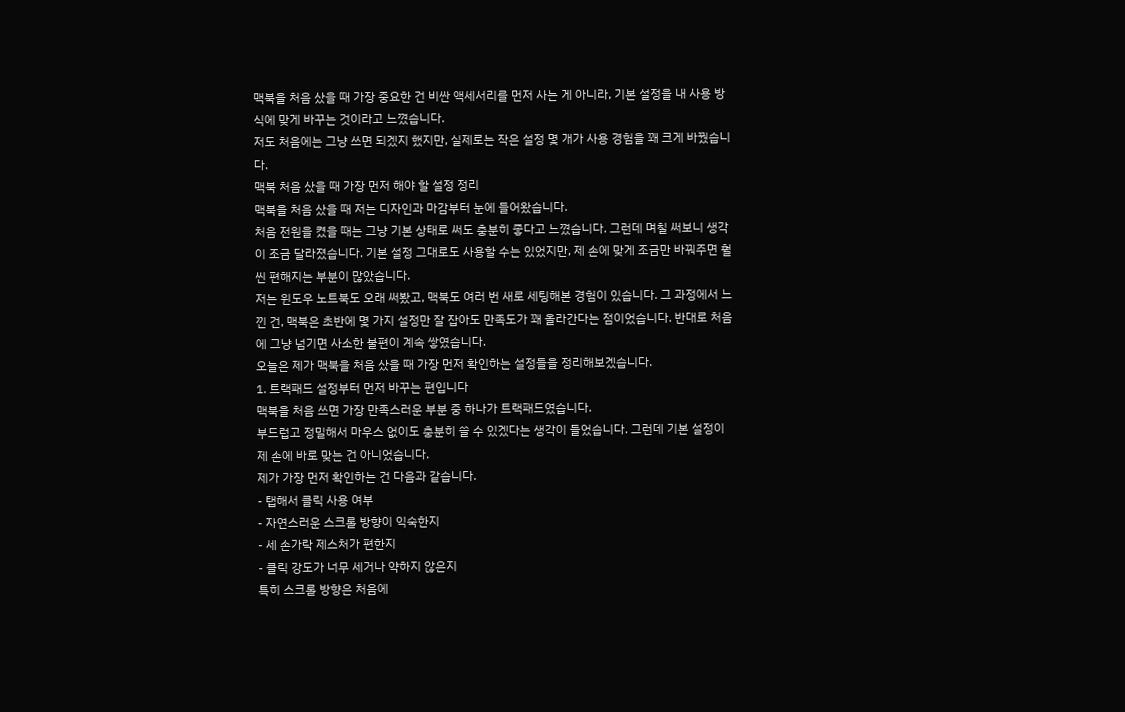맥북을 처음 샀을 때 가장 중요한 건 비싼 액세서리를 먼저 사는 게 아니라, 기본 설정을 내 사용 방식에 맞게 바꾸는 것이라고 느꼈습니다.
저도 처음에는 그냥 쓰면 되겠지 했지만, 실제로는 작은 설정 몇 개가 사용 경험을 꽤 크게 바꿨습니다.
맥북 처음 샀을 때 가장 먼저 해야 할 설정 정리
맥북을 처음 샀을 때 저는 디자인과 마감부터 눈에 들어왔습니다.
처음 전원을 켰을 때는 그냥 기본 상태로 써도 충분히 좋다고 느꼈습니다. 그런데 며칠 써보니 생각이 조금 달라졌습니다. 기본 설정 그대로도 사용할 수는 있었지만, 제 손에 맞게 조금만 바꿔주면 훨씬 편해지는 부분이 많았습니다.
저는 윈도우 노트북도 오래 써봤고, 맥북도 여러 번 새로 세팅해본 경험이 있습니다. 그 과정에서 느낀 건, 맥북은 초반에 몇 가지 설정만 잘 잡아도 만족도가 꽤 올라간다는 점이었습니다. 반대로 처음에 그냥 넘기면 사소한 불편이 계속 쌓였습니다.
오늘은 제가 맥북을 처음 샀을 때 가장 먼저 확인하는 설정들을 정리해보겠습니다.
1. 트랙패드 설정부터 먼저 바꾸는 편입니다
맥북을 처음 쓰면 가장 만족스러운 부분 중 하나가 트랙패드였습니다.
부드럽고 정밀해서 마우스 없이도 충분히 쓸 수 있겠다는 생각이 들었습니다. 그런데 기본 설정이 제 손에 바로 맞는 건 아니었습니다.
제가 가장 먼저 확인하는 건 다음과 같습니다.
- 탭해서 클릭 사용 여부
- 자연스러운 스크롤 방향이 익숙한지
- 세 손가락 제스처가 편한지
- 클릭 강도가 너무 세거나 약하지 않은지
특히 스크롤 방향은 처음에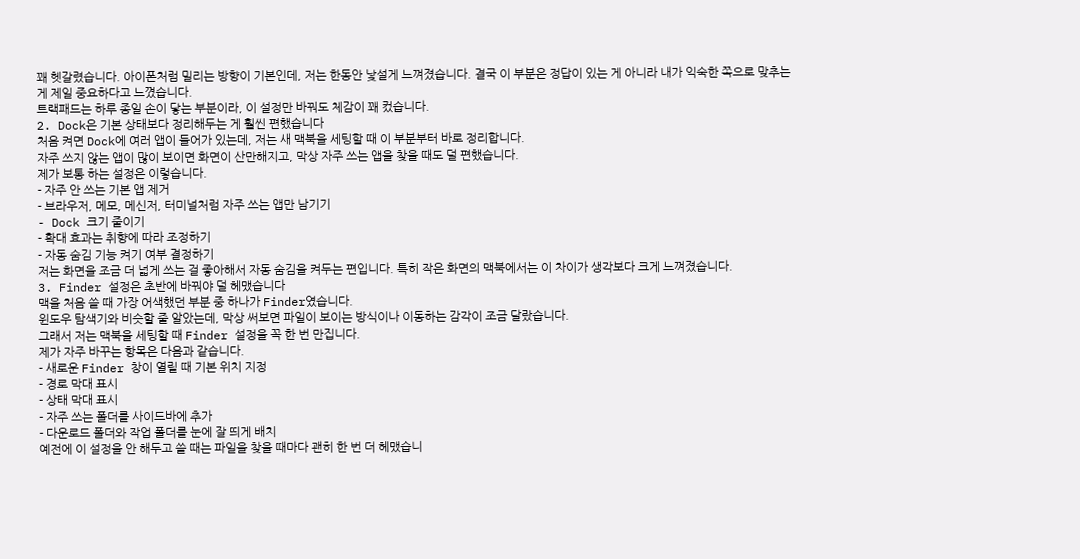꽤 헷갈렸습니다. 아이폰처럼 밀리는 방향이 기본인데, 저는 한동안 낯설게 느껴졌습니다. 결국 이 부분은 정답이 있는 게 아니라 내가 익숙한 쪽으로 맞추는 게 제일 중요하다고 느꼈습니다.
트랙패드는 하루 종일 손이 닿는 부분이라, 이 설정만 바꿔도 체감이 꽤 컸습니다.
2. Dock은 기본 상태보다 정리해두는 게 훨씬 편했습니다
처음 켜면 Dock에 여러 앱이 들어가 있는데, 저는 새 맥북을 세팅할 때 이 부분부터 바로 정리합니다.
자주 쓰지 않는 앱이 많이 보이면 화면이 산만해지고, 막상 자주 쓰는 앱을 찾을 때도 덜 편했습니다.
제가 보통 하는 설정은 이렇습니다.
- 자주 안 쓰는 기본 앱 제거
- 브라우저, 메모, 메신저, 터미널처럼 자주 쓰는 앱만 남기기
- Dock 크기 줄이기
- 확대 효과는 취향에 따라 조정하기
- 자동 숨김 기능 켜기 여부 결정하기
저는 화면을 조금 더 넓게 쓰는 걸 좋아해서 자동 숨김을 켜두는 편입니다. 특히 작은 화면의 맥북에서는 이 차이가 생각보다 크게 느껴졌습니다.
3. Finder 설정은 초반에 바꿔야 덜 헤맸습니다
맥을 처음 쓸 때 가장 어색했던 부분 중 하나가 Finder였습니다.
윈도우 탐색기와 비슷할 줄 알았는데, 막상 써보면 파일이 보이는 방식이나 이동하는 감각이 조금 달랐습니다.
그래서 저는 맥북을 세팅할 때 Finder 설정을 꼭 한 번 만집니다.
제가 자주 바꾸는 항목은 다음과 같습니다.
- 새로운 Finder 창이 열릴 때 기본 위치 지정
- 경로 막대 표시
- 상태 막대 표시
- 자주 쓰는 폴더를 사이드바에 추가
- 다운로드 폴더와 작업 폴더를 눈에 잘 띄게 배치
예전에 이 설정을 안 해두고 쓸 때는 파일을 찾을 때마다 괜히 한 번 더 헤맸습니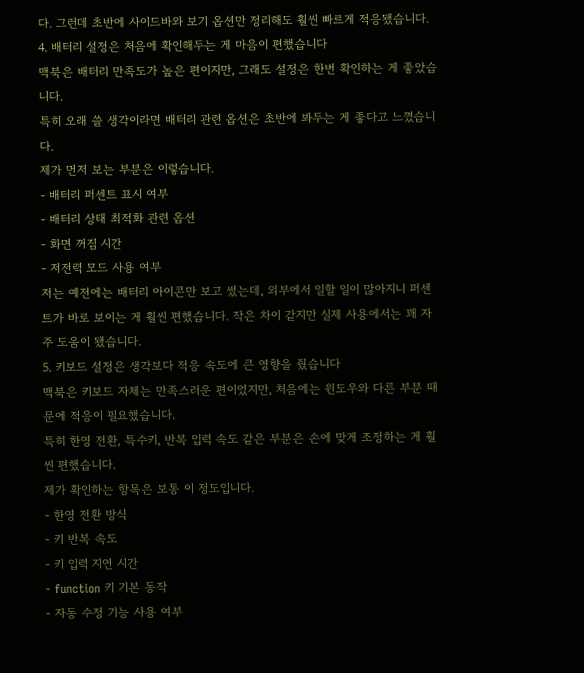다. 그런데 초반에 사이드바와 보기 옵션만 정리해도 훨씬 빠르게 적응됐습니다.
4. 배터리 설정은 처음에 확인해두는 게 마음이 편했습니다
맥북은 배터리 만족도가 높은 편이지만, 그래도 설정은 한번 확인하는 게 좋았습니다.
특히 오래 쓸 생각이라면 배터리 관련 옵션은 초반에 봐두는 게 좋다고 느꼈습니다.
제가 먼저 보는 부분은 이렇습니다.
- 배터리 퍼센트 표시 여부
- 배터리 상태 최적화 관련 옵션
- 화면 꺼짐 시간
- 저전력 모드 사용 여부
저는 예전에는 배터리 아이콘만 보고 썼는데, 외부에서 일할 일이 많아지니 퍼센트가 바로 보이는 게 훨씬 편했습니다. 작은 차이 같지만 실제 사용에서는 꽤 자주 도움이 됐습니다.
5. 키보드 설정은 생각보다 적응 속도에 큰 영향을 줬습니다
맥북은 키보드 자체는 만족스러운 편이었지만, 처음에는 윈도우와 다른 부분 때문에 적응이 필요했습니다.
특히 한영 전환, 특수키, 반복 입력 속도 같은 부분은 손에 맞게 조정하는 게 훨씬 편했습니다.
제가 확인하는 항목은 보통 이 정도입니다.
- 한영 전환 방식
- 키 반복 속도
- 키 입력 지연 시간
- function 키 기본 동작
- 자동 수정 기능 사용 여부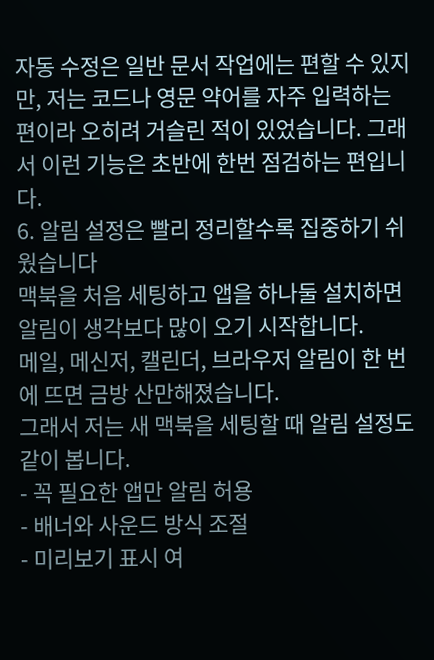자동 수정은 일반 문서 작업에는 편할 수 있지만, 저는 코드나 영문 약어를 자주 입력하는 편이라 오히려 거슬린 적이 있었습니다. 그래서 이런 기능은 초반에 한번 점검하는 편입니다.
6. 알림 설정은 빨리 정리할수록 집중하기 쉬웠습니다
맥북을 처음 세팅하고 앱을 하나둘 설치하면 알림이 생각보다 많이 오기 시작합니다.
메일, 메신저, 캘린더, 브라우저 알림이 한 번에 뜨면 금방 산만해졌습니다.
그래서 저는 새 맥북을 세팅할 때 알림 설정도 같이 봅니다.
- 꼭 필요한 앱만 알림 허용
- 배너와 사운드 방식 조절
- 미리보기 표시 여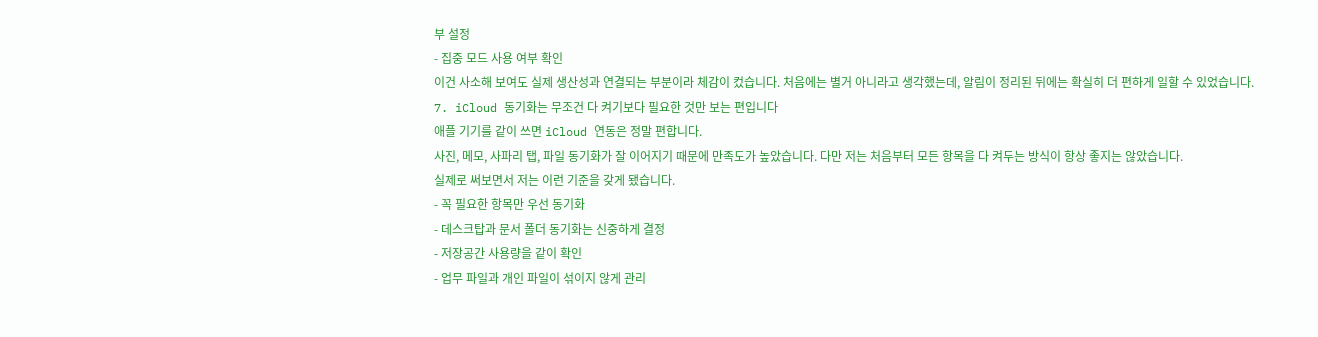부 설정
- 집중 모드 사용 여부 확인
이건 사소해 보여도 실제 생산성과 연결되는 부분이라 체감이 컸습니다. 처음에는 별거 아니라고 생각했는데, 알림이 정리된 뒤에는 확실히 더 편하게 일할 수 있었습니다.
7. iCloud 동기화는 무조건 다 켜기보다 필요한 것만 보는 편입니다
애플 기기를 같이 쓰면 iCloud 연동은 정말 편합니다.
사진, 메모, 사파리 탭, 파일 동기화가 잘 이어지기 때문에 만족도가 높았습니다. 다만 저는 처음부터 모든 항목을 다 켜두는 방식이 항상 좋지는 않았습니다.
실제로 써보면서 저는 이런 기준을 갖게 됐습니다.
- 꼭 필요한 항목만 우선 동기화
- 데스크탑과 문서 폴더 동기화는 신중하게 결정
- 저장공간 사용량을 같이 확인
- 업무 파일과 개인 파일이 섞이지 않게 관리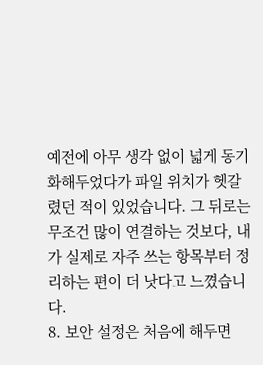예전에 아무 생각 없이 넓게 동기화해두었다가 파일 위치가 헷갈렸던 적이 있었습니다. 그 뒤로는 무조건 많이 연결하는 것보다, 내가 실제로 자주 쓰는 항목부터 정리하는 편이 더 낫다고 느꼈습니다.
8. 보안 설정은 처음에 해두면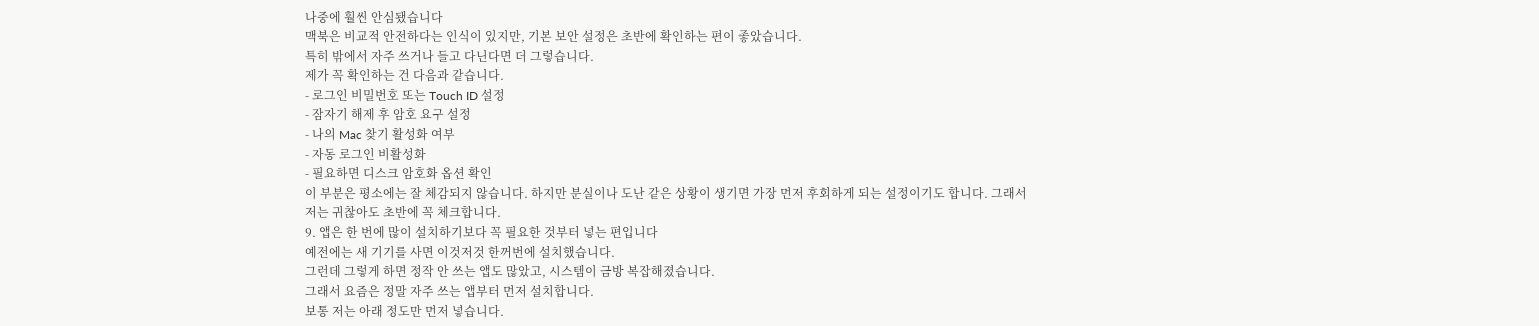나중에 훨씬 안심됐습니다
맥북은 비교적 안전하다는 인식이 있지만, 기본 보안 설정은 초반에 확인하는 편이 좋았습니다.
특히 밖에서 자주 쓰거나 들고 다닌다면 더 그렇습니다.
제가 꼭 확인하는 건 다음과 같습니다.
- 로그인 비밀번호 또는 Touch ID 설정
- 잠자기 해제 후 암호 요구 설정
- 나의 Mac 찾기 활성화 여부
- 자동 로그인 비활성화
- 필요하면 디스크 암호화 옵션 확인
이 부분은 평소에는 잘 체감되지 않습니다. 하지만 분실이나 도난 같은 상황이 생기면 가장 먼저 후회하게 되는 설정이기도 합니다. 그래서 저는 귀찮아도 초반에 꼭 체크합니다.
9. 앱은 한 번에 많이 설치하기보다 꼭 필요한 것부터 넣는 편입니다
예전에는 새 기기를 사면 이것저것 한꺼번에 설치했습니다.
그런데 그렇게 하면 정작 안 쓰는 앱도 많았고, 시스템이 금방 복잡해졌습니다.
그래서 요즘은 정말 자주 쓰는 앱부터 먼저 설치합니다.
보통 저는 아래 정도만 먼저 넣습니다.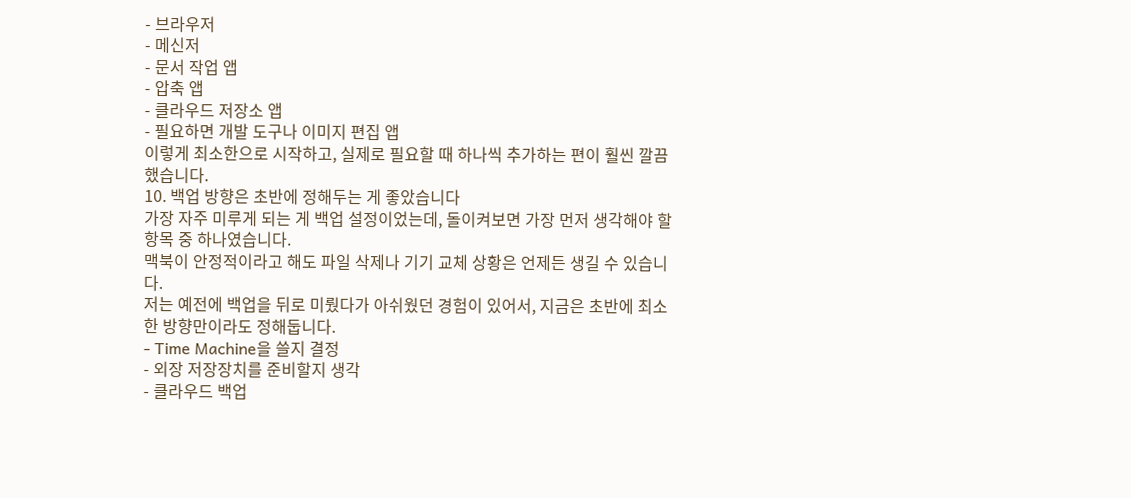- 브라우저
- 메신저
- 문서 작업 앱
- 압축 앱
- 클라우드 저장소 앱
- 필요하면 개발 도구나 이미지 편집 앱
이렇게 최소한으로 시작하고, 실제로 필요할 때 하나씩 추가하는 편이 훨씬 깔끔했습니다.
10. 백업 방향은 초반에 정해두는 게 좋았습니다
가장 자주 미루게 되는 게 백업 설정이었는데, 돌이켜보면 가장 먼저 생각해야 할 항목 중 하나였습니다.
맥북이 안정적이라고 해도 파일 삭제나 기기 교체 상황은 언제든 생길 수 있습니다.
저는 예전에 백업을 뒤로 미뤘다가 아쉬웠던 경험이 있어서, 지금은 초반에 최소한 방향만이라도 정해둡니다.
- Time Machine을 쓸지 결정
- 외장 저장장치를 준비할지 생각
- 클라우드 백업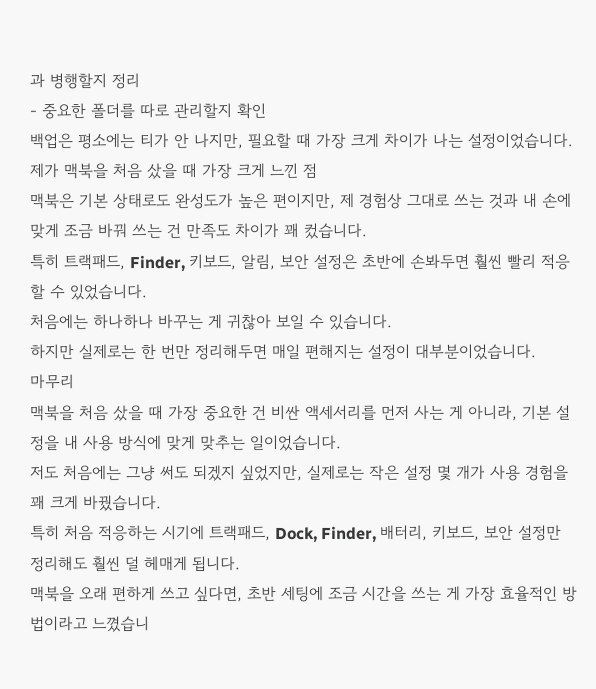과 병행할지 정리
- 중요한 폴더를 따로 관리할지 확인
백업은 평소에는 티가 안 나지만, 필요할 때 가장 크게 차이가 나는 설정이었습니다.
제가 맥북을 처음 샀을 때 가장 크게 느낀 점
맥북은 기본 상태로도 완성도가 높은 편이지만, 제 경험상 그대로 쓰는 것과 내 손에 맞게 조금 바꿔 쓰는 건 만족도 차이가 꽤 컸습니다.
특히 트랙패드, Finder, 키보드, 알림, 보안 설정은 초반에 손봐두면 훨씬 빨리 적응할 수 있었습니다.
처음에는 하나하나 바꾸는 게 귀찮아 보일 수 있습니다.
하지만 실제로는 한 번만 정리해두면 매일 편해지는 설정이 대부분이었습니다.
마무리
맥북을 처음 샀을 때 가장 중요한 건 비싼 액세서리를 먼저 사는 게 아니라, 기본 설정을 내 사용 방식에 맞게 맞추는 일이었습니다.
저도 처음에는 그냥 써도 되겠지 싶었지만, 실제로는 작은 설정 몇 개가 사용 경험을 꽤 크게 바꿨습니다.
특히 처음 적응하는 시기에 트랙패드, Dock, Finder, 배터리, 키보드, 보안 설정만 정리해도 훨씬 덜 헤매게 됩니다.
맥북을 오래 편하게 쓰고 싶다면, 초반 세팅에 조금 시간을 쓰는 게 가장 효율적인 방법이라고 느꼈습니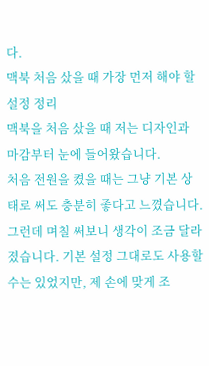다.
맥북 처음 샀을 때 가장 먼저 해야 할 설정 정리
맥북을 처음 샀을 때 저는 디자인과 마감부터 눈에 들어왔습니다.
처음 전원을 켰을 때는 그냥 기본 상태로 써도 충분히 좋다고 느꼈습니다. 그런데 며칠 써보니 생각이 조금 달라졌습니다. 기본 설정 그대로도 사용할 수는 있었지만, 제 손에 맞게 조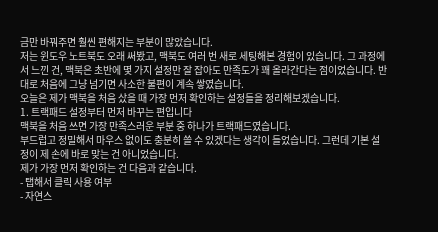금만 바꿔주면 훨씬 편해지는 부분이 많았습니다.
저는 윈도우 노트북도 오래 써봤고, 맥북도 여러 번 새로 세팅해본 경험이 있습니다. 그 과정에서 느낀 건, 맥북은 초반에 몇 가지 설정만 잘 잡아도 만족도가 꽤 올라간다는 점이었습니다. 반대로 처음에 그냥 넘기면 사소한 불편이 계속 쌓였습니다.
오늘은 제가 맥북을 처음 샀을 때 가장 먼저 확인하는 설정들을 정리해보겠습니다.
1. 트랙패드 설정부터 먼저 바꾸는 편입니다
맥북을 처음 쓰면 가장 만족스러운 부분 중 하나가 트랙패드였습니다.
부드럽고 정밀해서 마우스 없이도 충분히 쓸 수 있겠다는 생각이 들었습니다. 그런데 기본 설정이 제 손에 바로 맞는 건 아니었습니다.
제가 가장 먼저 확인하는 건 다음과 같습니다.
- 탭해서 클릭 사용 여부
- 자연스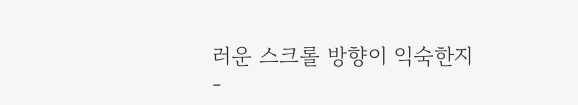러운 스크롤 방향이 익숙한지
-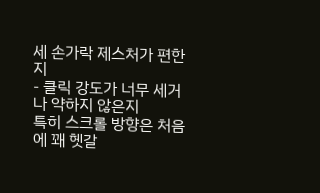세 손가락 제스처가 편한지
- 클릭 강도가 너무 세거나 약하지 않은지
특히 스크롤 방향은 처음에 꽤 헷갈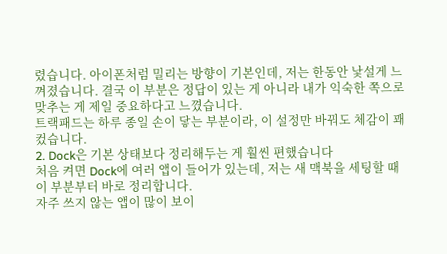렸습니다. 아이폰처럼 밀리는 방향이 기본인데, 저는 한동안 낯설게 느껴졌습니다. 결국 이 부분은 정답이 있는 게 아니라 내가 익숙한 쪽으로 맞추는 게 제일 중요하다고 느꼈습니다.
트랙패드는 하루 종일 손이 닿는 부분이라, 이 설정만 바꿔도 체감이 꽤 컸습니다.
2. Dock은 기본 상태보다 정리해두는 게 훨씬 편했습니다
처음 켜면 Dock에 여러 앱이 들어가 있는데, 저는 새 맥북을 세팅할 때 이 부분부터 바로 정리합니다.
자주 쓰지 않는 앱이 많이 보이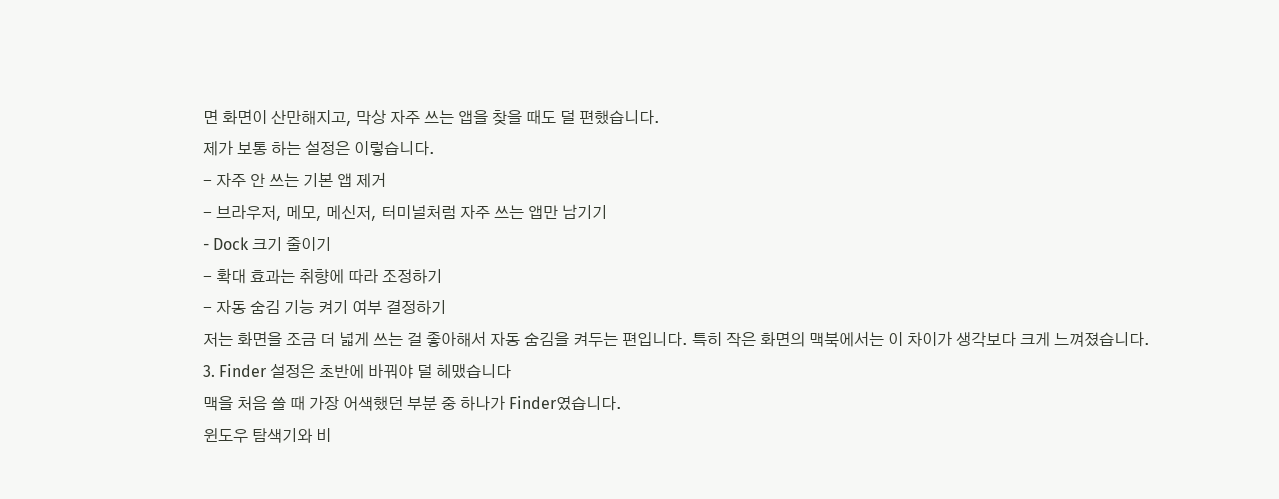면 화면이 산만해지고, 막상 자주 쓰는 앱을 찾을 때도 덜 편했습니다.
제가 보통 하는 설정은 이렇습니다.
- 자주 안 쓰는 기본 앱 제거
- 브라우저, 메모, 메신저, 터미널처럼 자주 쓰는 앱만 남기기
- Dock 크기 줄이기
- 확대 효과는 취향에 따라 조정하기
- 자동 숨김 기능 켜기 여부 결정하기
저는 화면을 조금 더 넓게 쓰는 걸 좋아해서 자동 숨김을 켜두는 편입니다. 특히 작은 화면의 맥북에서는 이 차이가 생각보다 크게 느껴졌습니다.
3. Finder 설정은 초반에 바꿔야 덜 헤맸습니다
맥을 처음 쓸 때 가장 어색했던 부분 중 하나가 Finder였습니다.
윈도우 탐색기와 비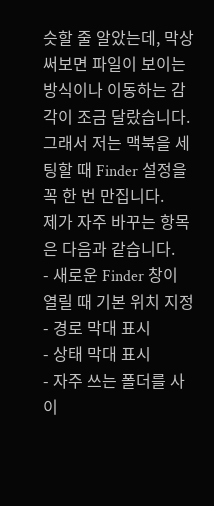슷할 줄 알았는데, 막상 써보면 파일이 보이는 방식이나 이동하는 감각이 조금 달랐습니다.
그래서 저는 맥북을 세팅할 때 Finder 설정을 꼭 한 번 만집니다.
제가 자주 바꾸는 항목은 다음과 같습니다.
- 새로운 Finder 창이 열릴 때 기본 위치 지정
- 경로 막대 표시
- 상태 막대 표시
- 자주 쓰는 폴더를 사이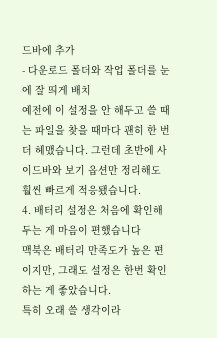드바에 추가
- 다운로드 폴더와 작업 폴더를 눈에 잘 띄게 배치
예전에 이 설정을 안 해두고 쓸 때는 파일을 찾을 때마다 괜히 한 번 더 헤맸습니다. 그런데 초반에 사이드바와 보기 옵션만 정리해도 훨씬 빠르게 적응됐습니다.
4. 배터리 설정은 처음에 확인해두는 게 마음이 편했습니다
맥북은 배터리 만족도가 높은 편이지만, 그래도 설정은 한번 확인하는 게 좋았습니다.
특히 오래 쓸 생각이라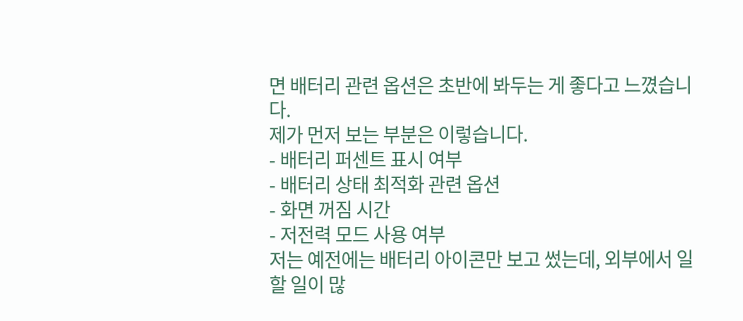면 배터리 관련 옵션은 초반에 봐두는 게 좋다고 느꼈습니다.
제가 먼저 보는 부분은 이렇습니다.
- 배터리 퍼센트 표시 여부
- 배터리 상태 최적화 관련 옵션
- 화면 꺼짐 시간
- 저전력 모드 사용 여부
저는 예전에는 배터리 아이콘만 보고 썼는데, 외부에서 일할 일이 많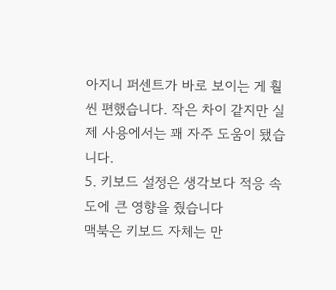아지니 퍼센트가 바로 보이는 게 훨씬 편했습니다. 작은 차이 같지만 실제 사용에서는 꽤 자주 도움이 됐습니다.
5. 키보드 설정은 생각보다 적응 속도에 큰 영향을 줬습니다
맥북은 키보드 자체는 만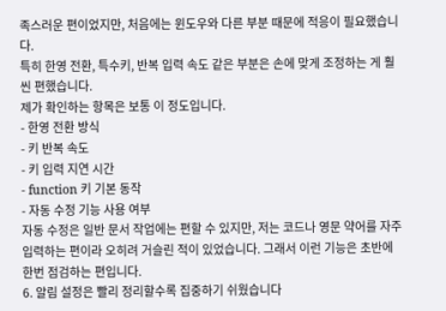족스러운 편이었지만, 처음에는 윈도우와 다른 부분 때문에 적응이 필요했습니다.
특히 한영 전환, 특수키, 반복 입력 속도 같은 부분은 손에 맞게 조정하는 게 훨씬 편했습니다.
제가 확인하는 항목은 보통 이 정도입니다.
- 한영 전환 방식
- 키 반복 속도
- 키 입력 지연 시간
- function 키 기본 동작
- 자동 수정 기능 사용 여부
자동 수정은 일반 문서 작업에는 편할 수 있지만, 저는 코드나 영문 약어를 자주 입력하는 편이라 오히려 거슬린 적이 있었습니다. 그래서 이런 기능은 초반에 한번 점검하는 편입니다.
6. 알림 설정은 빨리 정리할수록 집중하기 쉬웠습니다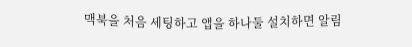맥북을 처음 세팅하고 앱을 하나둘 설치하면 알림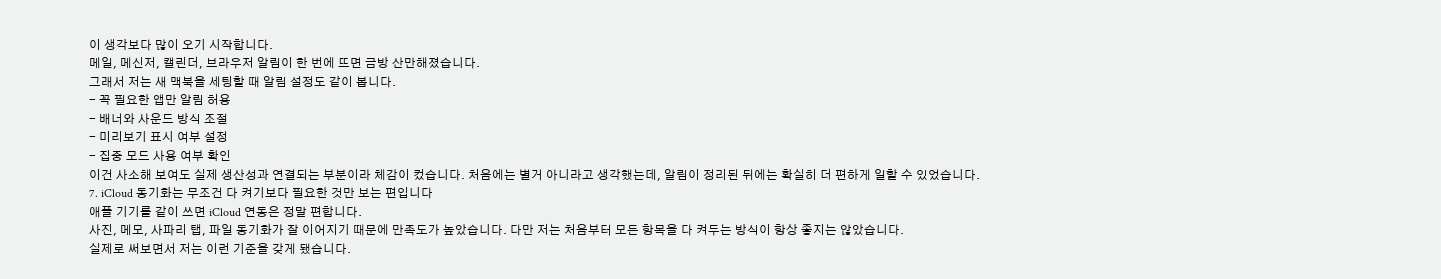이 생각보다 많이 오기 시작합니다.
메일, 메신저, 캘린더, 브라우저 알림이 한 번에 뜨면 금방 산만해졌습니다.
그래서 저는 새 맥북을 세팅할 때 알림 설정도 같이 봅니다.
- 꼭 필요한 앱만 알림 허용
- 배너와 사운드 방식 조절
- 미리보기 표시 여부 설정
- 집중 모드 사용 여부 확인
이건 사소해 보여도 실제 생산성과 연결되는 부분이라 체감이 컸습니다. 처음에는 별거 아니라고 생각했는데, 알림이 정리된 뒤에는 확실히 더 편하게 일할 수 있었습니다.
7. iCloud 동기화는 무조건 다 켜기보다 필요한 것만 보는 편입니다
애플 기기를 같이 쓰면 iCloud 연동은 정말 편합니다.
사진, 메모, 사파리 탭, 파일 동기화가 잘 이어지기 때문에 만족도가 높았습니다. 다만 저는 처음부터 모든 항목을 다 켜두는 방식이 항상 좋지는 않았습니다.
실제로 써보면서 저는 이런 기준을 갖게 됐습니다.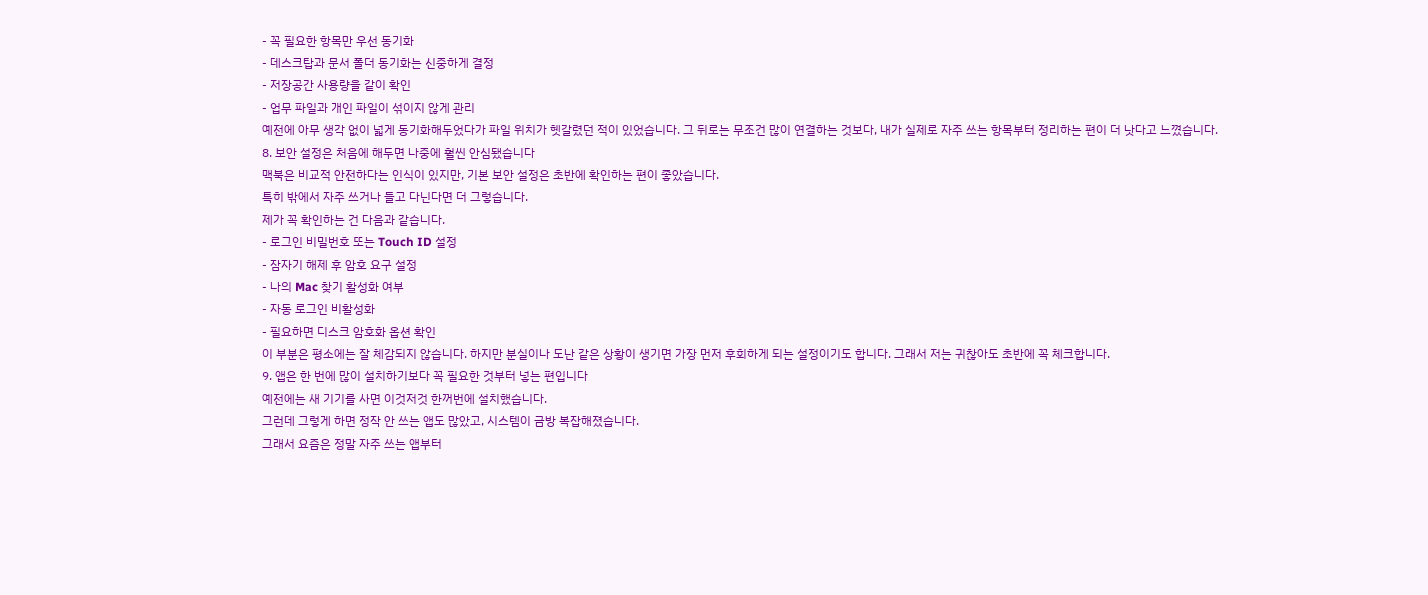- 꼭 필요한 항목만 우선 동기화
- 데스크탑과 문서 폴더 동기화는 신중하게 결정
- 저장공간 사용량을 같이 확인
- 업무 파일과 개인 파일이 섞이지 않게 관리
예전에 아무 생각 없이 넓게 동기화해두었다가 파일 위치가 헷갈렸던 적이 있었습니다. 그 뒤로는 무조건 많이 연결하는 것보다, 내가 실제로 자주 쓰는 항목부터 정리하는 편이 더 낫다고 느꼈습니다.
8. 보안 설정은 처음에 해두면 나중에 훨씬 안심됐습니다
맥북은 비교적 안전하다는 인식이 있지만, 기본 보안 설정은 초반에 확인하는 편이 좋았습니다.
특히 밖에서 자주 쓰거나 들고 다닌다면 더 그렇습니다.
제가 꼭 확인하는 건 다음과 같습니다.
- 로그인 비밀번호 또는 Touch ID 설정
- 잠자기 해제 후 암호 요구 설정
- 나의 Mac 찾기 활성화 여부
- 자동 로그인 비활성화
- 필요하면 디스크 암호화 옵션 확인
이 부분은 평소에는 잘 체감되지 않습니다. 하지만 분실이나 도난 같은 상황이 생기면 가장 먼저 후회하게 되는 설정이기도 합니다. 그래서 저는 귀찮아도 초반에 꼭 체크합니다.
9. 앱은 한 번에 많이 설치하기보다 꼭 필요한 것부터 넣는 편입니다
예전에는 새 기기를 사면 이것저것 한꺼번에 설치했습니다.
그런데 그렇게 하면 정작 안 쓰는 앱도 많았고, 시스템이 금방 복잡해졌습니다.
그래서 요즘은 정말 자주 쓰는 앱부터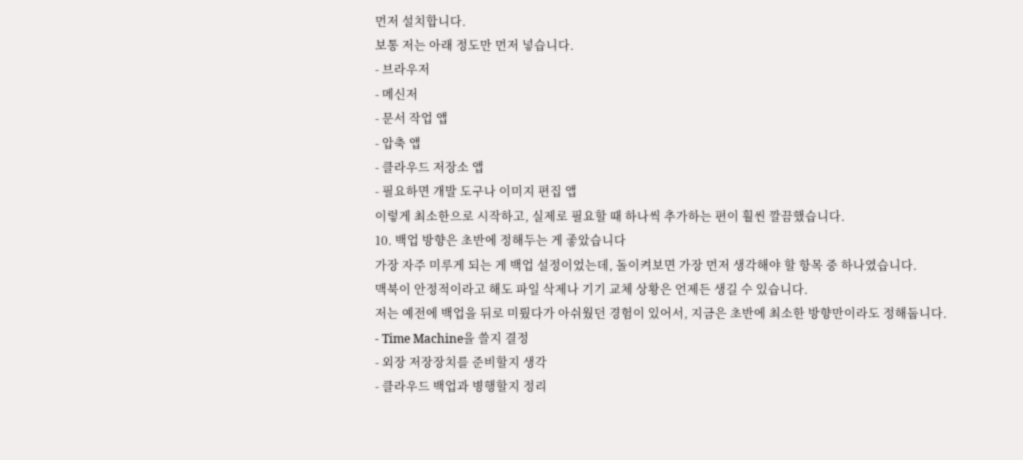먼저 설치합니다.
보통 저는 아래 정도만 먼저 넣습니다.
- 브라우저
- 메신저
- 문서 작업 앱
- 압축 앱
- 클라우드 저장소 앱
- 필요하면 개발 도구나 이미지 편집 앱
이렇게 최소한으로 시작하고, 실제로 필요할 때 하나씩 추가하는 편이 훨씬 깔끔했습니다.
10. 백업 방향은 초반에 정해두는 게 좋았습니다
가장 자주 미루게 되는 게 백업 설정이었는데, 돌이켜보면 가장 먼저 생각해야 할 항목 중 하나였습니다.
맥북이 안정적이라고 해도 파일 삭제나 기기 교체 상황은 언제든 생길 수 있습니다.
저는 예전에 백업을 뒤로 미뤘다가 아쉬웠던 경험이 있어서, 지금은 초반에 최소한 방향만이라도 정해둡니다.
- Time Machine을 쓸지 결정
- 외장 저장장치를 준비할지 생각
- 클라우드 백업과 병행할지 정리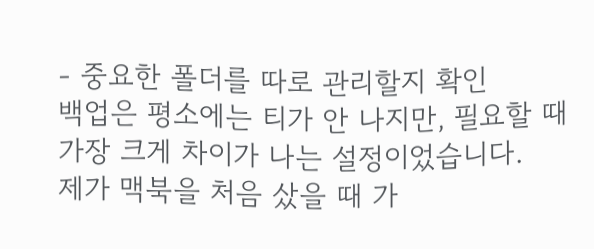- 중요한 폴더를 따로 관리할지 확인
백업은 평소에는 티가 안 나지만, 필요할 때 가장 크게 차이가 나는 설정이었습니다.
제가 맥북을 처음 샀을 때 가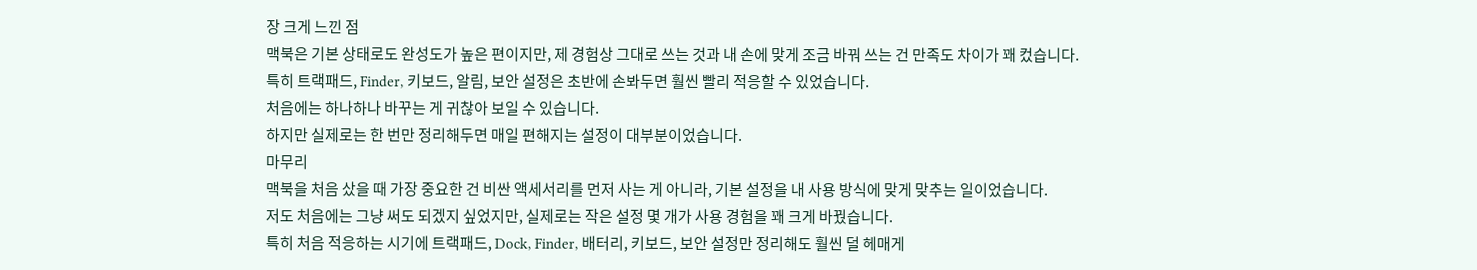장 크게 느낀 점
맥북은 기본 상태로도 완성도가 높은 편이지만, 제 경험상 그대로 쓰는 것과 내 손에 맞게 조금 바꿔 쓰는 건 만족도 차이가 꽤 컸습니다.
특히 트랙패드, Finder, 키보드, 알림, 보안 설정은 초반에 손봐두면 훨씬 빨리 적응할 수 있었습니다.
처음에는 하나하나 바꾸는 게 귀찮아 보일 수 있습니다.
하지만 실제로는 한 번만 정리해두면 매일 편해지는 설정이 대부분이었습니다.
마무리
맥북을 처음 샀을 때 가장 중요한 건 비싼 액세서리를 먼저 사는 게 아니라, 기본 설정을 내 사용 방식에 맞게 맞추는 일이었습니다.
저도 처음에는 그냥 써도 되겠지 싶었지만, 실제로는 작은 설정 몇 개가 사용 경험을 꽤 크게 바꿨습니다.
특히 처음 적응하는 시기에 트랙패드, Dock, Finder, 배터리, 키보드, 보안 설정만 정리해도 훨씬 덜 헤매게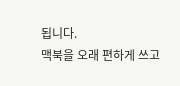됩니다.
맥북을 오래 편하게 쓰고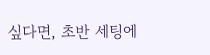싶다면, 초반 세팅에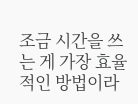조금 시간을 쓰는 게 가장 효율적인 방법이라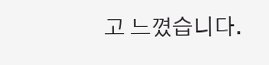고 느꼈습니다.